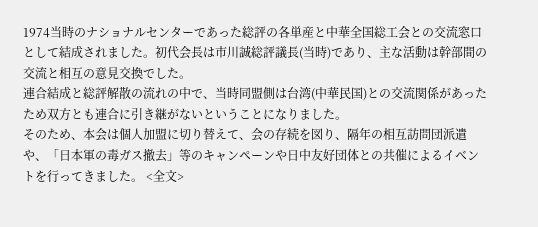1974当時のナショナルセンターであった総評の各単産と中華全国総工会との交流窓口として結成されました。初代会長は市川誠総評議長(当時)であり、主な活動は幹部間の交流と相互の意見交換でした。
連合結成と総評解散の流れの中で、当時同盟側は台湾(中華民国)との交流関係があったため双方とも連合に引き継がないということになりました。
そのため、本会は個人加盟に切り替えて、会の存続を図り、隔年の相互訪問団派遣や、「日本軍の毒ガス撤去」等のキャンペーンや日中友好団体との共催によるイベントを行ってきました。 <全文>